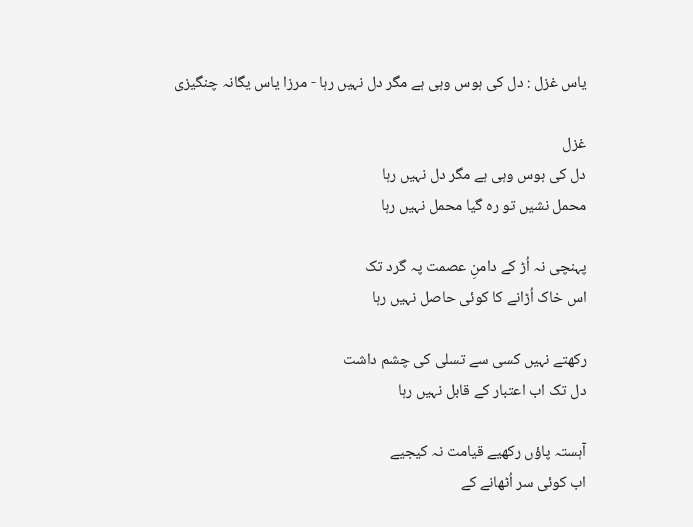یاس غزل : دل کی ہوس وہی ہے مگر دل نہیں رہا - مرزا یاس یگانہ چنگیزی

غزل
دل کی ہوس وہی ہے مگر دل نہیں رہا
محمل نشیں تو رہ گیا محمل نہیں رہا

پہنچی نہ اُڑ کے دامنِ عصمت پہ گرد تک
اس خاک اُڑانے کا کوئی حاصل نہیں رہا

رکھتے نہیں کسی سے تسلی کی چشم داشت
دل تک اب اعتبار کے قابل نہیں رہا

آہستہ پاؤں رکھیے قیامت نہ کیجیے
اب کوئی سر اُٹھانے کے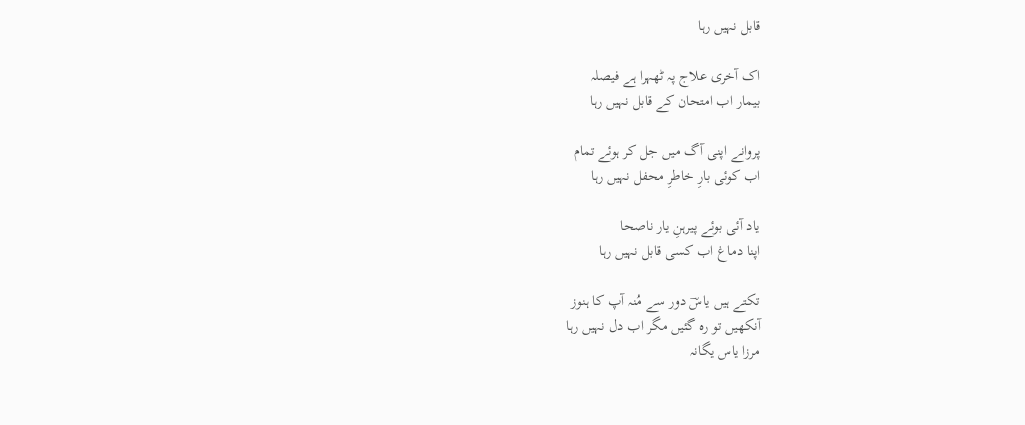قابل نہیں رہا

اک آخری علاج پہ ٹھہرا ہے فیصلہ
بیمار اب امتحان کے قابل نہیں رہا

پروانے اپنی آگ میں جل کر ہوئے تمام
اب کوئی بارِ خاطرِ محفل نہیں رہا

یاد آئی بوئے پیرہنِ یار ناصحا
اپنا دماغ اب کسی قابل نہیں رہا

تکتے ہیں یاسؔ دور سے مُنہ آپ کا ہنوز
آنکھیں تو رہ گئیں مگر اب دل نہیں رہا
مرزا یاس یگانہ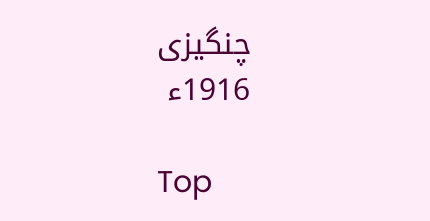چنگیزی
1916ء

Top